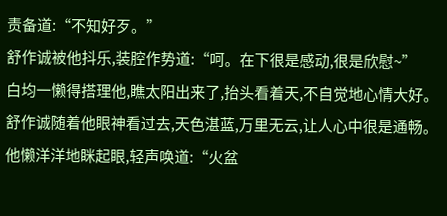责备道:“不知好歹。”
舒作诚被他抖乐,装腔作势道:“呵。在下很是感动,很是欣慰~”
白均一懒得搭理他,瞧太阳出来了,抬头看着天,不自觉地心情大好。
舒作诚随着他眼神看过去,天色湛蓝,万里无云,让人心中很是通畅。他懒洋洋地眯起眼,轻声唤道:“火盆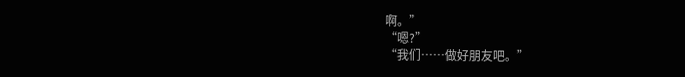啊。”
“嗯?”
“我们……做好朋友吧。”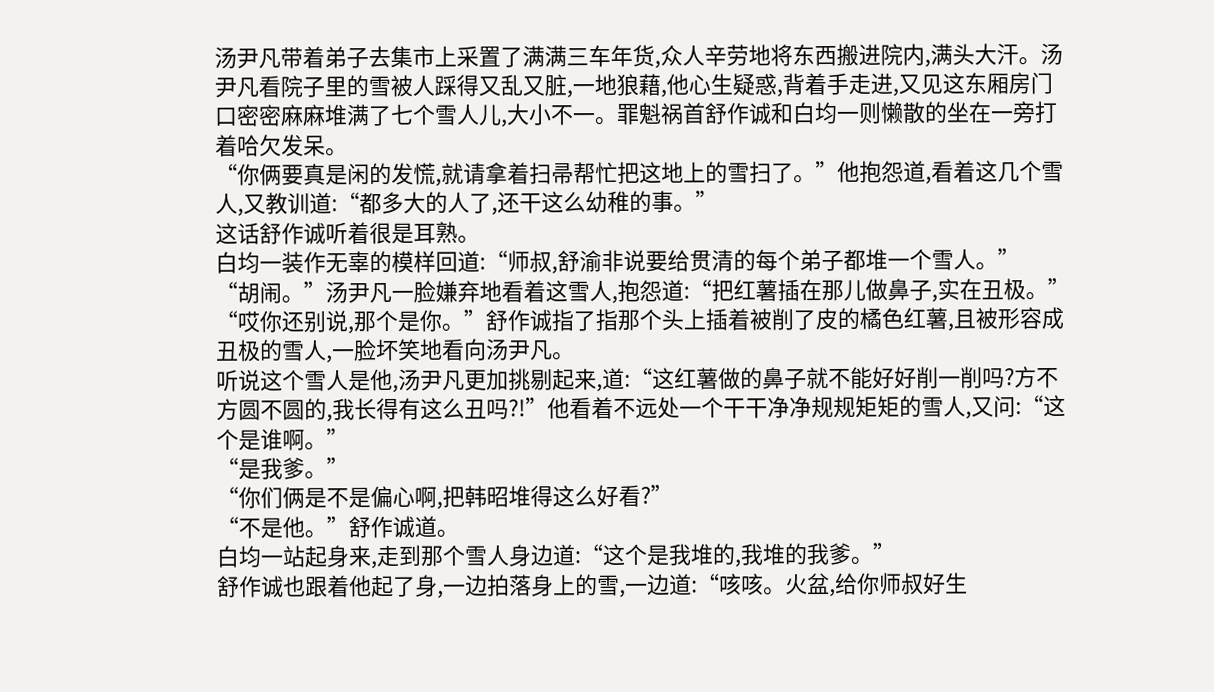汤尹凡带着弟子去集市上采置了满满三车年货,众人辛劳地将东西搬进院内,满头大汗。汤尹凡看院子里的雪被人踩得又乱又脏,一地狼藉,他心生疑惑,背着手走进,又见这东厢房门口密密麻麻堆满了七个雪人儿,大小不一。罪魁祸首舒作诚和白均一则懒散的坐在一旁打着哈欠发呆。
“你俩要真是闲的发慌,就请拿着扫帚帮忙把这地上的雪扫了。”他抱怨道,看着这几个雪人,又教训道:“都多大的人了,还干这么幼稚的事。”
这话舒作诚听着很是耳熟。
白均一装作无辜的模样回道:“师叔,舒渝非说要给贯清的每个弟子都堆一个雪人。”
“胡闹。”汤尹凡一脸嫌弃地看着这雪人,抱怨道:“把红薯插在那儿做鼻子,实在丑极。”
“哎你还别说,那个是你。”舒作诚指了指那个头上插着被削了皮的橘色红薯,且被形容成丑极的雪人,一脸坏笑地看向汤尹凡。
听说这个雪人是他,汤尹凡更加挑剔起来,道:“这红薯做的鼻子就不能好好削一削吗?方不方圆不圆的,我长得有这么丑吗?!”他看着不远处一个干干净净规规矩矩的雪人,又问:“这个是谁啊。”
“是我爹。”
“你们俩是不是偏心啊,把韩昭堆得这么好看?”
“不是他。”舒作诚道。
白均一站起身来,走到那个雪人身边道:“这个是我堆的,我堆的我爹。”
舒作诚也跟着他起了身,一边拍落身上的雪,一边道:“咳咳。火盆,给你师叔好生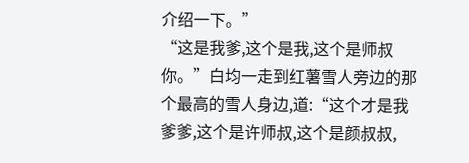介绍一下。”
“这是我爹,这个是我,这个是师叔你。”白均一走到红薯雪人旁边的那个最高的雪人身边,道:“这个才是我爹爹,这个是许师叔,这个是颜叔叔,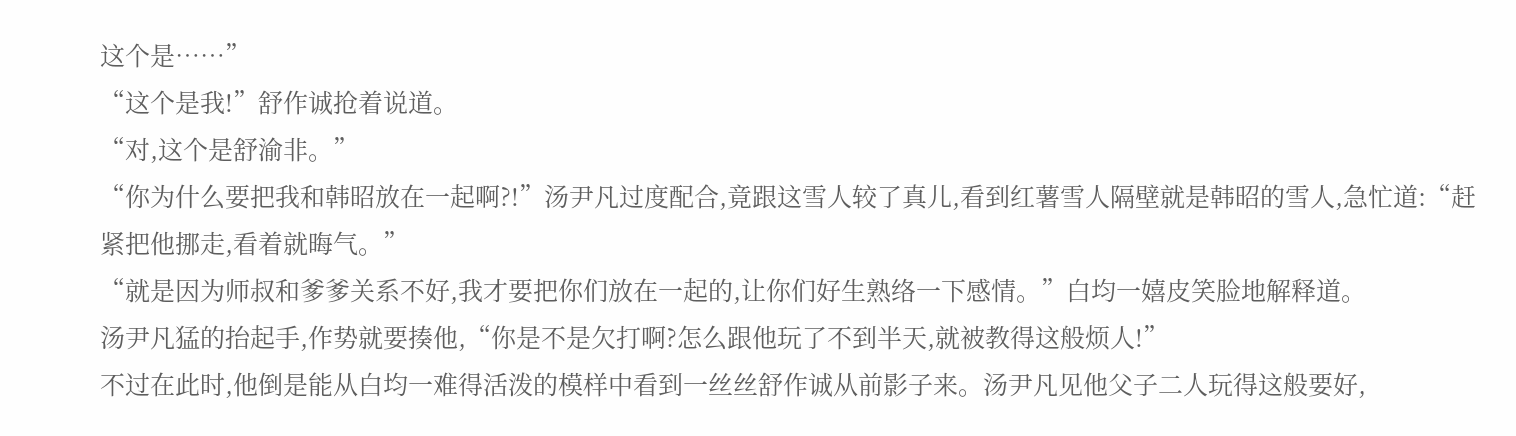这个是……”
“这个是我!”舒作诚抢着说道。
“对,这个是舒渝非。”
“你为什么要把我和韩昭放在一起啊?!”汤尹凡过度配合,竟跟这雪人较了真儿,看到红薯雪人隔壁就是韩昭的雪人,急忙道:“赶紧把他挪走,看着就晦气。”
“就是因为师叔和爹爹关系不好,我才要把你们放在一起的,让你们好生熟络一下感情。”白均一嬉皮笑脸地解释道。
汤尹凡猛的抬起手,作势就要揍他,“你是不是欠打啊?怎么跟他玩了不到半天,就被教得这般烦人!”
不过在此时,他倒是能从白均一难得活泼的模样中看到一丝丝舒作诚从前影子来。汤尹凡见他父子二人玩得这般要好,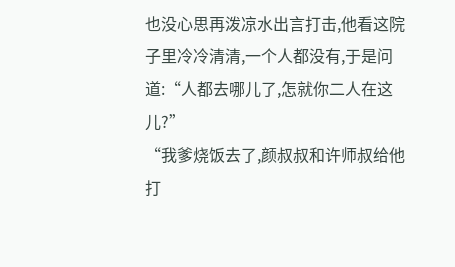也没心思再泼凉水出言打击,他看这院子里冷冷清清,一个人都没有,于是问道:“人都去哪儿了,怎就你二人在这儿?”
“我爹烧饭去了,颜叔叔和许师叔给他打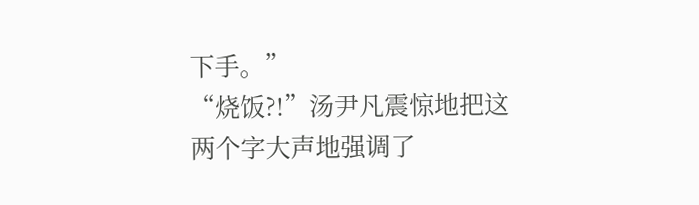下手。”
“烧饭?!”汤尹凡震惊地把这两个字大声地强调了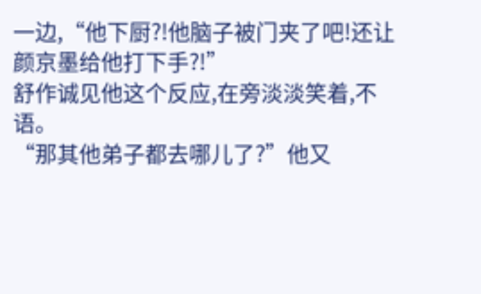一边,“他下厨?!他脑子被门夹了吧!还让颜京墨给他打下手?!”
舒作诚见他这个反应,在旁淡淡笑着,不语。
“那其他弟子都去哪儿了?”他又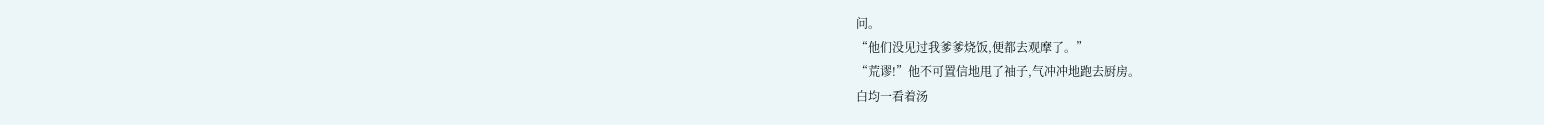问。
“他们没见过我爹爹烧饭,便都去观摩了。”
“荒谬!”他不可置信地甩了袖子,气冲冲地跑去厨房。
白均一看着汤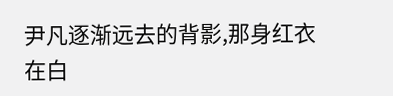尹凡逐渐远去的背影,那身红衣在白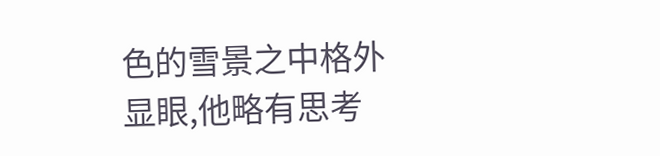色的雪景之中格外显眼,他略有思考